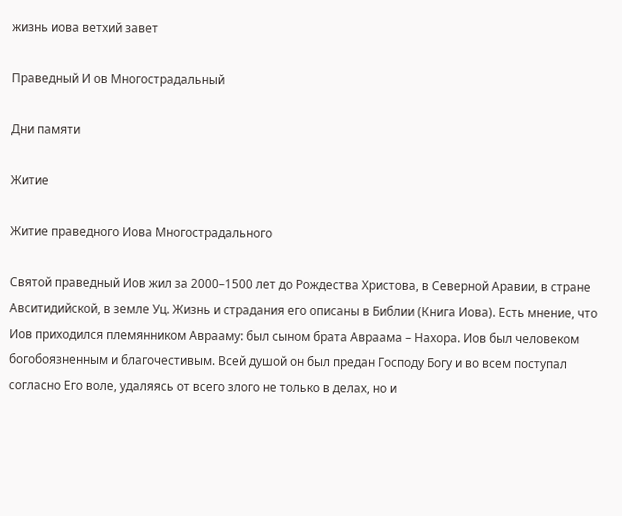жизнь иова ветхий завет

Праведный И ов Многострадальный

Дни памяти

Житие

Житие праведного Иова Многострадального

Святой праведный Иов жил за 2000–1500 лет до Рождества Христова, в Северной Аравии, в стране Авситидийской, в земле Уц. Жизнь и страдания его описаны в Библии (Книга Иова). Есть мнение, что Иов приходился племянником Аврааму: был сыном брата Авраама – Нахора. Иов был человеком богобоязненным и благочестивым. Всей душой он был предан Господу Богу и во всем поступал согласно Его воле, удаляясь от всего злого не только в делах, но и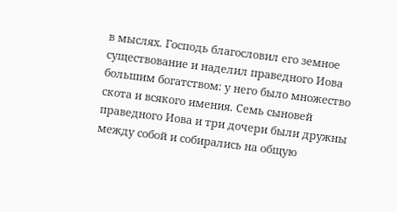в мыслях. Господь благословил его земное существование и наделил праведного Иова большим богатством: у него было множество скота и всякого имения. Семь сыновей праведного Иова и три дочери были дружны между собой и собирались на общую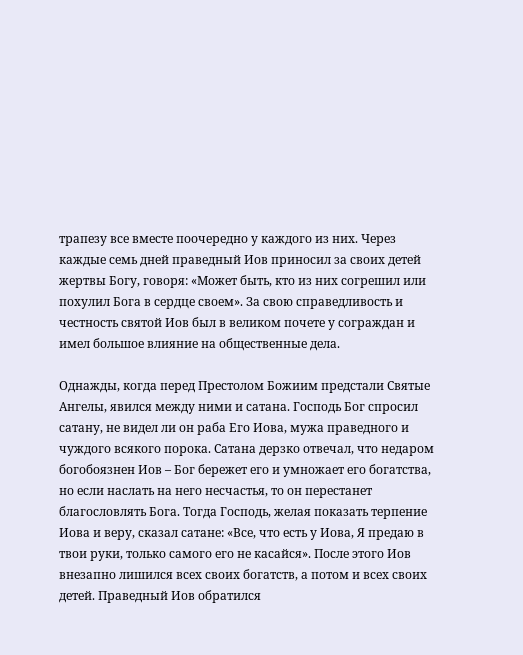трапезу все вместе поочередно у каждого из них. Через каждые семь дней праведный Иов приносил за своих детей жертвы Богу, говоря: «Может быть, кто из них согрешил или похулил Бога в сердце своем». За свою справедливость и честность святой Иов был в великом почете у сограждан и имел большое влияние на общественные дела.

Однажды, когда перед Престолом Божиим предстали Святые Ангелы, явился между ними и сатана. Господь Бог спросил сатану, не видел ли он раба Его Иова, мужа праведного и чуждого всякого порока. Сатана дерзко отвечал, что недаром богобоязнен Иов – Бог бережет его и умножает его богатства, но если наслать на него несчастья, то он перестанет благословлять Бога. Тогда Господь, желая показать терпение Иова и веру, сказал сатане: «Все, что есть у Иова, Я предаю в твои руки, только самого его не касайся». После этого Иов внезапно лишился всех своих богатств, а потом и всех своих детей. Праведный Иов обратился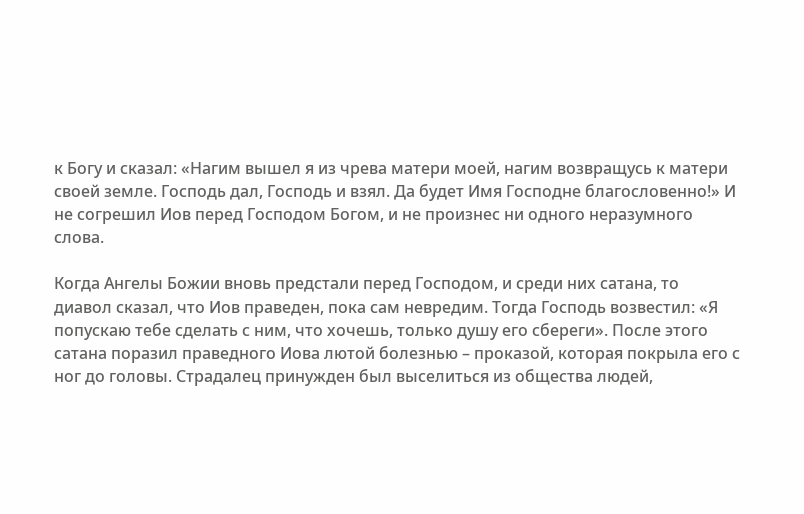к Богу и сказал: «Нагим вышел я из чрева матери моей, нагим возвращусь к матери своей земле. Господь дал, Господь и взял. Да будет Имя Господне благословенно!» И не согрешил Иов перед Господом Богом, и не произнес ни одного неразумного слова.

Когда Ангелы Божии вновь предстали перед Господом, и среди них сатана, то диавол сказал, что Иов праведен, пока сам невредим. Тогда Господь возвестил: «Я попускаю тебе сделать с ним, что хочешь, только душу его сбереги». После этого сатана поразил праведного Иова лютой болезнью – проказой, которая покрыла его с ног до головы. Страдалец принужден был выселиться из общества людей,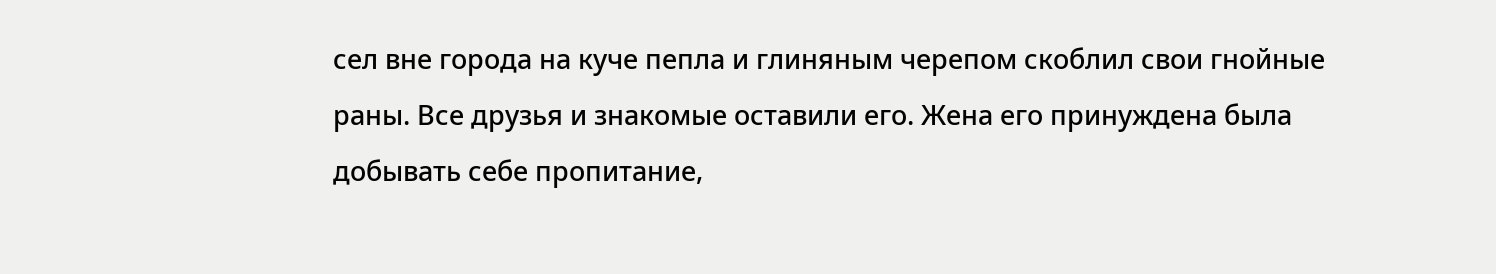сел вне города на куче пепла и глиняным черепом скоблил свои гнойные раны. Все друзья и знакомые оставили его. Жена его принуждена была добывать себе пропитание,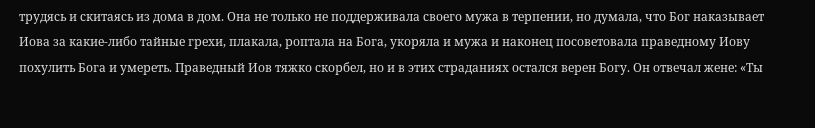трудясь и скитаясь из дома в дом. Она не только не поддерживала своего мужа в терпении, но думала, что Бог наказывает Иова за какие-либо тайные грехи, плакала, роптала на Бога, укоряла и мужа и наконец посоветовала праведному Иову похулить Бога и умереть. Праведный Иов тяжко скорбел, но и в этих страданиях остался верен Богу. Он отвечал жене: «Ты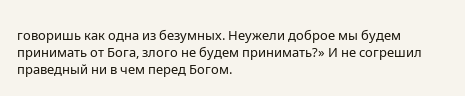говоришь как одна из безумных. Неужели доброе мы будем принимать от Бога, злого не будем принимать?» И не согрешил праведный ни в чем перед Богом.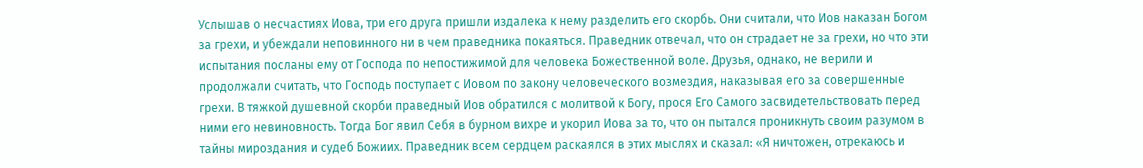Услышав о несчастиях Иова, три его друга пришли издалека к нему разделить его скорбь. Они считали, что Иов наказан Богом за грехи, и убеждали неповинного ни в чем праведника покаяться. Праведник отвечал, что он страдает не за грехи, но что эти испытания посланы ему от Господа по непостижимой для человека Божественной воле. Друзья, однако, не верили и продолжали считать, что Господь поступает с Иовом по закону человеческого возмездия, наказывая его за совершенные грехи. В тяжкой душевной скорби праведный Иов обратился с молитвой к Богу, прося Его Самого засвидетельствовать перед ними его невиновность. Тогда Бог явил Себя в бурном вихре и укорил Иова за то, что он пытался проникнуть своим разумом в тайны мироздания и судеб Божиих. Праведник всем сердцем раскаялся в этих мыслях и сказал: «Я ничтожен, отрекаюсь и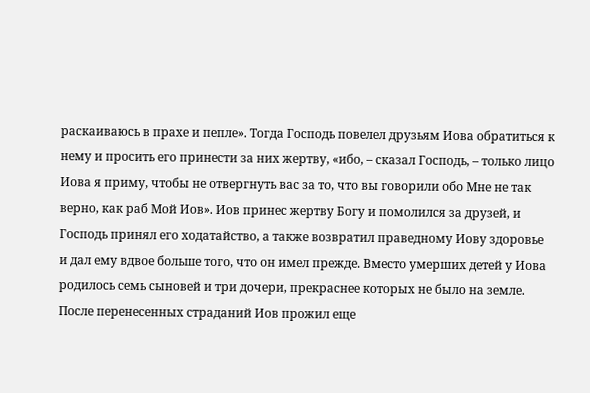раскаиваюсь в прахе и пепле». Тогда Господь повелел друзьям Иова обратиться к нему и просить его принести за них жертву, «ибо, – сказал Господь, – только лицо Иова я приму, чтобы не отвергнуть вас за то, что вы говорили обо Мне не так верно, как раб Мой Иов». Иов принес жертву Богу и помолился за друзей, и Господь принял его ходатайство, а также возвратил праведному Иову здоровье и дал ему вдвое больше того, что он имел прежде. Вместо умерших детей у Иова родилось семь сыновей и три дочери, прекраснее которых не было на земле. После перенесенных страданий Иов прожил еще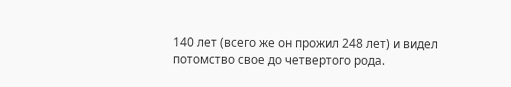140 лет (всего же он прожил 248 лет) и видел потомство свое до четвертого рода.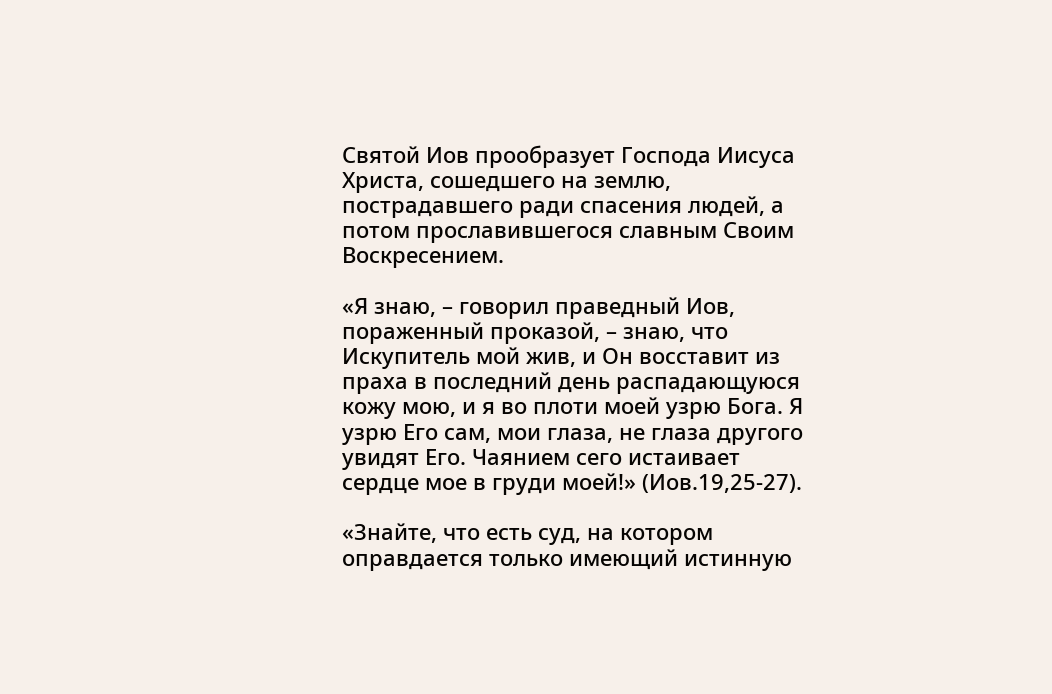Святой Иов прообразует Господа Иисуса Христа, сошедшего на землю, пострадавшего ради спасения людей, а потом прославившегося славным Своим Воскресением.

«Я знаю, – говорил праведный Иов, пораженный проказой, – знаю, что Искупитель мой жив, и Он восставит из праха в последний день распадающуюся кожу мою, и я во плоти моей узрю Бога. Я узрю Его сам, мои глаза, не глаза другого увидят Его. Чаянием сего истаивает сердце мое в груди моей!» (Иов.19,25-27).

«Знайте, что есть суд, на котором оправдается только имеющий истинную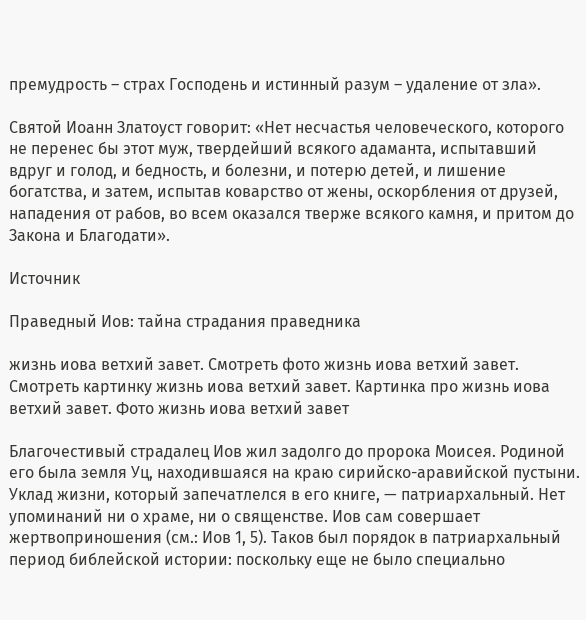премудрость – страх Господень и истинный разум – удаление от зла».

Святой Иоанн Златоуст говорит: «Нет несчастья человеческого, которого не перенес бы этот муж, твердейший всякого адаманта, испытавший вдруг и голод, и бедность, и болезни, и потерю детей, и лишение богатства, и затем, испытав коварство от жены, оскорбления от друзей, нападения от рабов, во всем оказался тверже всякого камня, и притом до Закона и Благодати».

Источник

Праведный Иов: тайна страдания праведника

жизнь иова ветхий завет. Смотреть фото жизнь иова ветхий завет. Смотреть картинку жизнь иова ветхий завет. Картинка про жизнь иова ветхий завет. Фото жизнь иова ветхий завет

Благочестивый страдалец Иов жил задолго до пророка Моисея. Родиной его была земля Уц, находившаяся на краю сирийско-аравийской пустыни. Уклад жизни, который запечатлелся в его книге, — патриархальный. Нет упоминаний ни о храме, ни о священстве. Иов сам совершает жертвоприношения (см.: Иов 1, 5). Таков был порядок в патриархальный период библейской истории: поскольку еще не было специально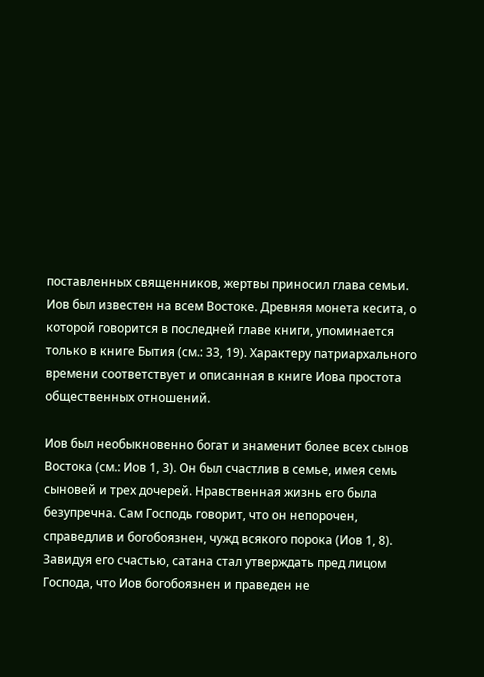поставленных священников, жертвы приносил глава семьи. Иов был известен на всем Востоке. Древняя монета кесита, о которой говорится в последней главе книги, упоминается только в книге Бытия (см.: 33, 19). Характеру патриархального времени соответствует и описанная в книге Иова простота общественных отношений.

Иов был необыкновенно богат и знаменит более всех сынов Востока (см.: Иов 1, 3). Он был счастлив в семье, имея семь сыновей и трех дочерей. Нравственная жизнь его была безупречна. Сам Господь говорит, что он непорочен, справедлив и богобоязнен, чужд всякого порока (Иов 1, 8). Завидуя его счастью, сатана стал утверждать пред лицом Господа, что Иов богобоязнен и праведен не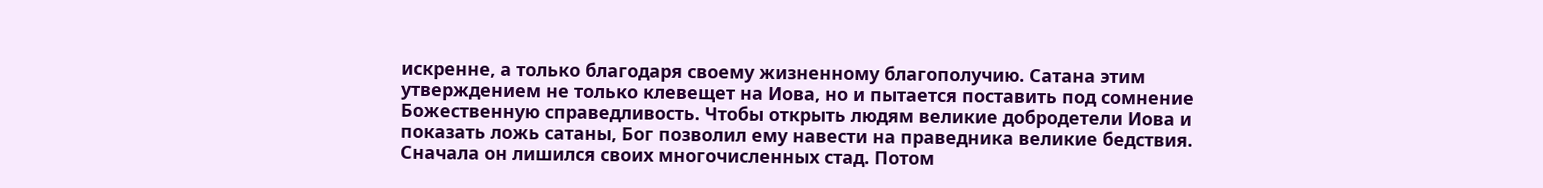искренне, а только благодаря своему жизненному благополучию. Сатана этим утверждением не только клевещет на Иова, но и пытается поставить под сомнение Божественную справедливость. Чтобы открыть людям великие добродетели Иова и показать ложь сатаны, Бог позволил ему навести на праведника великие бедствия. Сначала он лишился своих многочисленных стад. Потом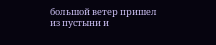большой ветер пришел из пустыни и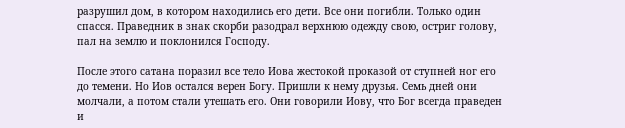разрушил дом, в котором находились его дети. Все они погибли. Только один спасся. Праведник в знак скорби разодрал верхнюю одежду свою, остриг голову, пал на землю и поклонился Господу.

После этого сатана поразил все тело Иова жестокой проказой от ступней ног его до темени. Но Иов остался верен Богу. Пришли к нему друзья. Семь дней они молчали, а потом стали утешать его. Они говорили Иову, что Бог всегда праведен и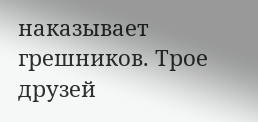наказывает грешников. Трое друзей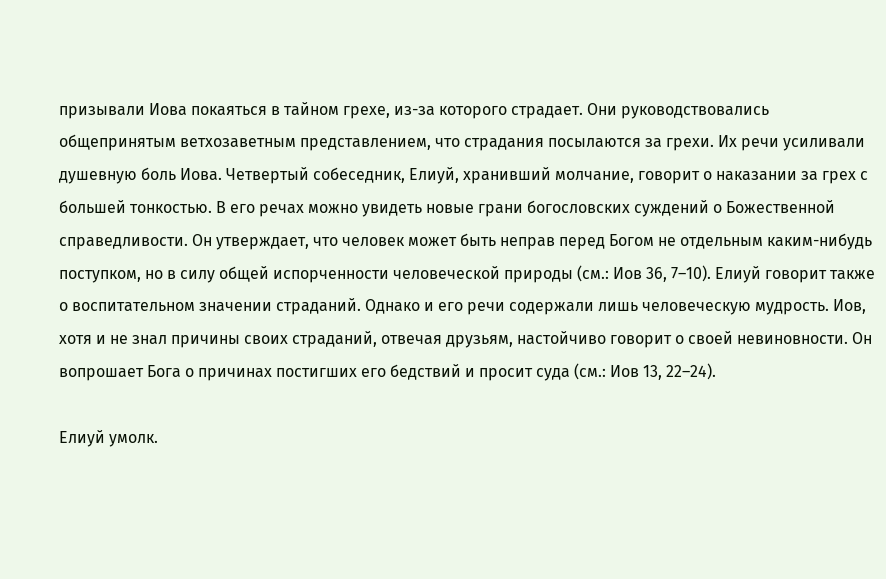призывали Иова покаяться в тайном грехе, из-за которого страдает. Они руководствовались общепринятым ветхозаветным представлением, что страдания посылаются за грехи. Их речи усиливали душевную боль Иова. Четвертый собеседник, Елиуй, хранивший молчание, говорит о наказании за грех с большей тонкостью. В его речах можно увидеть новые грани богословских суждений о Божественной справедливости. Он утверждает, что человек может быть неправ перед Богом не отдельным каким-нибудь поступком, но в силу общей испорченности человеческой природы (см.: Иов 36, 7–10). Елиуй говорит также о воспитательном значении страданий. Однако и его речи содержали лишь человеческую мудрость. Иов, хотя и не знал причины своих страданий, отвечая друзьям, настойчиво говорит о своей невиновности. Он вопрошает Бога о причинах постигших его бедствий и просит суда (см.: Иов 13, 22–24).

Елиуй умолк.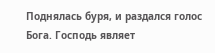Поднялась буря, и раздался голос Бога. Господь являет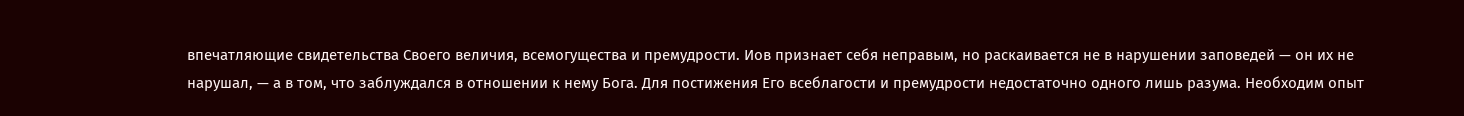впечатляющие свидетельства Своего величия, всемогущества и премудрости. Иов признает себя неправым, но раскаивается не в нарушении заповедей — он их не нарушал, — а в том, что заблуждался в отношении к нему Бога. Для постижения Его всеблагости и премудрости недостаточно одного лишь разума. Необходим опыт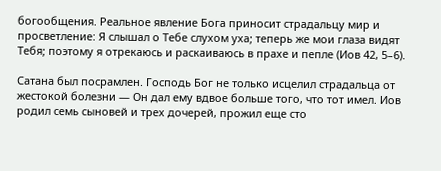богообщения. Реальное явление Бога приносит страдальцу мир и просветление: Я слышал о Тебе слухом уха; теперь же мои глаза видят Тебя; поэтому я отрекаюсь и раскаиваюсь в прахе и пепле (Иов 42, 5–6).

Сатана был посрамлен. Господь Бог не только исцелил страдальца от жестокой болезни — Он дал ему вдвое больше того, что тот имел. Иов родил семь сыновей и трех дочерей, прожил еще сто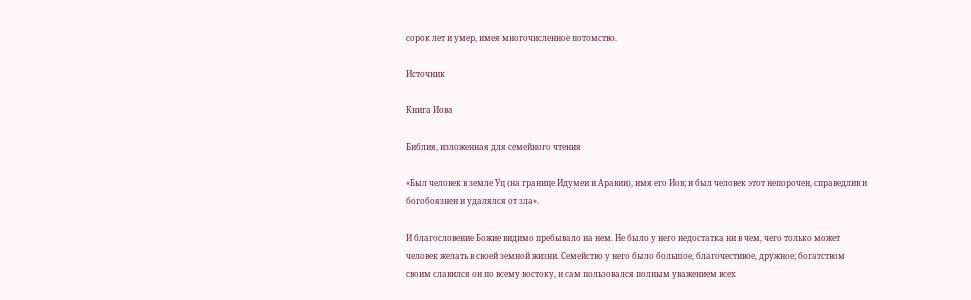сорок лет и умер, имея многочисленное потомство.

Источник

Книга Иова

Библия, изложенная для семейного чтения

«Был человек в земле Уц (на границе Идумеи и Аравии), имя его Иов; и был человек этот непорочен, справедлив и богобоязнен и удалялся от зла».

И благословение Божие видимо пребывало на нем. Не было у него недостатка ни в чем, чего только может человек желать в своей земной жизни. Семейство у него было большое, благочестивое, дружное; богатством своим славился он по всему востоку, и сам пользовался полным уважением всех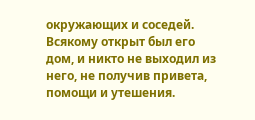окружающих и соседей. Всякому открыт был его дом, и никто не выходил из него, не получив привета, помощи и утешения.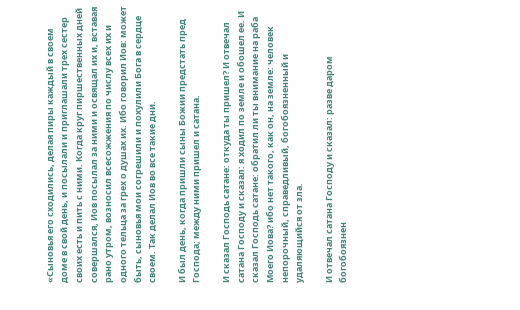«Сыновья его сходились, делая пиры каждый в своем доме в свой день, и посылали и приглашали трех сестер своих есть и пить с ними. Когда круг пиршественных дней совершался, Иов посылал за ними и освящал их и, вставая рано утром, возносил всесожжения по числу всех их и одного тельца за грех о душах их. Ибо говорил Иов: может быть, сыновья мои согрешили и похулили Бога в сердце своем. Так делал Иов во все такие дни.

И был день, когда пришли сыны Божии предстать пред Господа; между ними пришел и сатана.

И сказал Господь сатане: откуда ты пришел? И отвечал сатана Господу и сказал: я ходил по земле и обошел ее. И сказал Господь сатане: обратил ли ты внимание на раба Моего Иова? ибо нет такого, как он, на земле: человек непорочный, справедливый, богобоязненный и удаляющийся от зла.

И отвечал сатана Господу и сказал: разве даром богобоязнен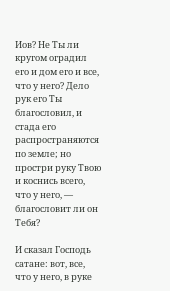Иов? Не Ты ли кругом оградил его и дом его и все, что у него? Дело рук его Ты благословил, и стада его распространяются по земле; но простри руку Твою и коснись всего, что у него, — благословит ли он Тебя?

И сказал Господь сатане: вот, все, что у него, в руке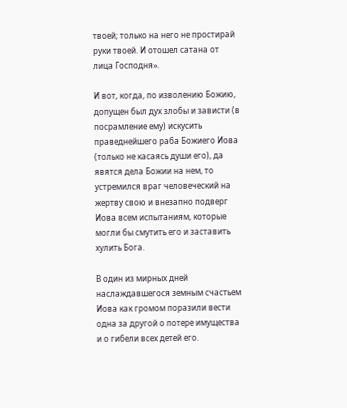твоей; только на него не простирай руки твоей. И отошел сатана от лица Господня».

И вот, когда, по изволению Божию, допущен был дух злобы и зависти (в посрамление ему) искусить праведнейшего раба Божиего Иова (только не касаясь души его), да явятся дела Божии на нем, то устремился враг человеческий на жертву свою и внезапно подверг Иова всем испытаниям, которые могли бы смутить его и заставить хулить Бога.

В один из мирных дней наслаждавшегося земным счастьем Иова как громом поразили вести одна за другой о потере имущества и о гибели всех детей его.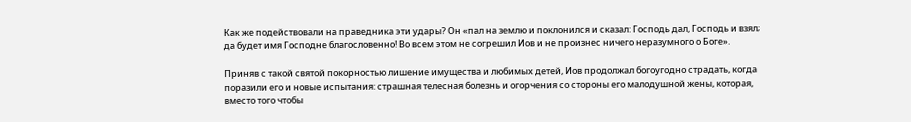Как же подействовали на праведника эти удары? Он «пал на землю и поклонился и сказал: Господь дал, Господь и взял; да будет имя Господне благословенно! Во всем этом не согрешил Иов и не произнес ничего неразумного о Боге».

Приняв с такой святой покорностью лишение имущества и любимых детей, Иов продолжал богоугодно страдать, когда поразили его и новые испытания: страшная телесная болезнь и огорчения со стороны его малодушной жены, которая, вместо того чтобы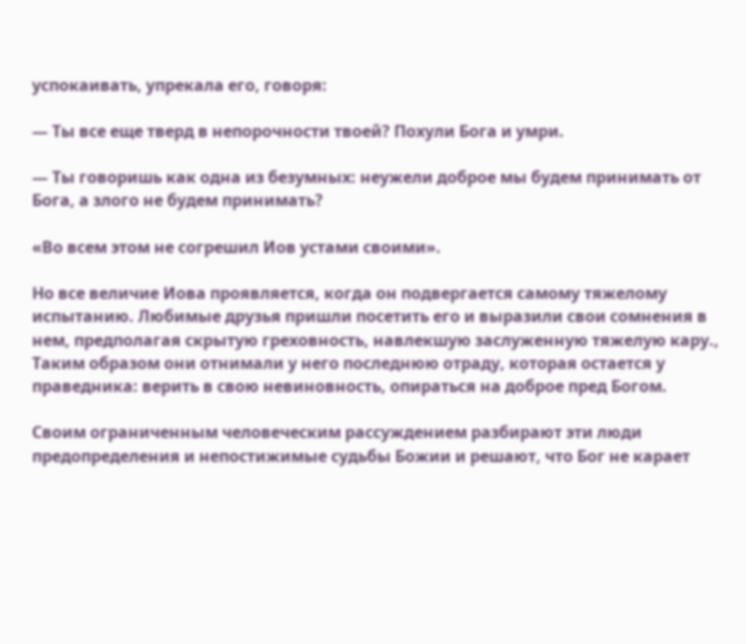успокаивать, упрекала его, говоря:

— Ты все еще тверд в непорочности твоей? Похули Бога и умри.

— Ты говоришь как одна из безумных: неужели доброе мы будем принимать от Бога, а злого не будем принимать?

«Во всем этом не согрешил Иов устами своими».

Но все величие Иова проявляется, когда он подвергается самому тяжелому испытанию. Любимые друзья пришли посетить его и выразили свои сомнения в нем, предполагая скрытую греховность, навлекшую заслуженную тяжелую кару., Таким образом они отнимали у него последнюю отраду, которая остается у праведника: верить в свою невиновность, опираться на доброе пред Богом.

Своим ограниченным человеческим рассуждением разбирают эти люди предопределения и непостижимые судьбы Божии и решают, что Бог не карает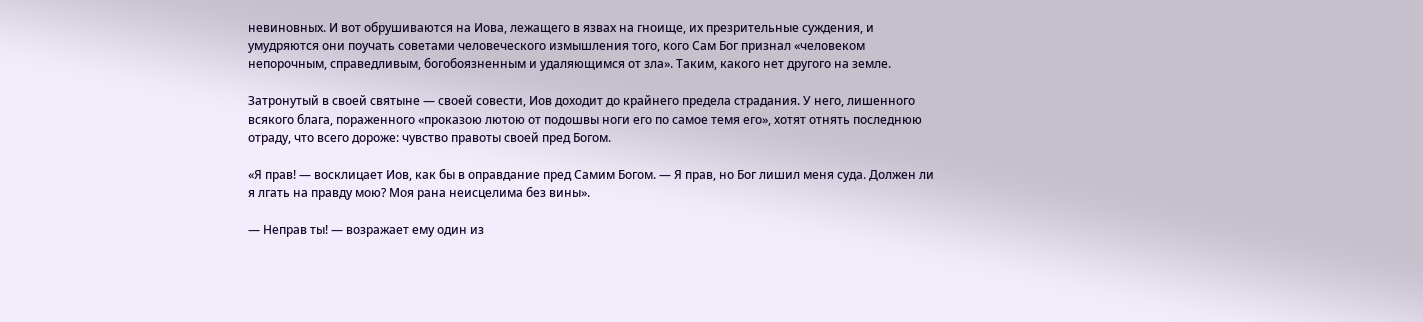невиновных. И вот обрушиваются на Иова, лежащего в язвах на гноище, их презрительные суждения, и умудряются они поучать советами человеческого измышления того, кого Сам Бог признал «человеком непорочным, справедливым, богобоязненным и удаляющимся от зла». Таким, какого нет другого на земле.

Затронутый в своей святыне — своей совести, Иов доходит до крайнего предела страдания. У него, лишенного всякого блага, пораженного «проказою лютою от подошвы ноги его по самое темя его», хотят отнять последнюю отраду, что всего дороже: чувство правоты своей пред Богом.

«Я прав! — восклицает Иов, как бы в оправдание пред Самим Богом. — Я прав, но Бог лишил меня суда. Должен ли я лгать на правду мою? Моя рана неисцелима без вины».

— Неправ ты! — возражает ему один из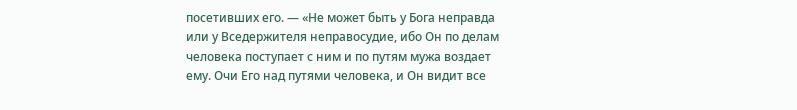посетивших его. — «Не может быть у Бога неправда или у Вседержителя неправосудие, ибо Он по делам человека поступает с ним и по путям мужа воздает ему. Очи Его над путями человека, и Он видит все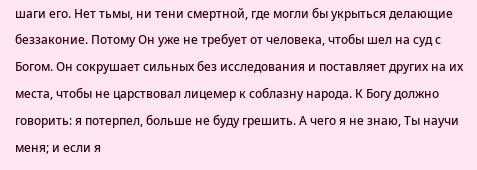шаги его. Нет тьмы, ни тени смертной, где могли бы укрыться делающие беззаконие. Потому Он уже не требует от человека, чтобы шел на суд с Богом. Он сокрушает сильных без исследования и поставляет других на их места, чтобы не царствовал лицемер к соблазну народа. К Богу должно говорить: я потерпел, больше не буду грешить. А чего я не знаю, Ты научи меня; и если я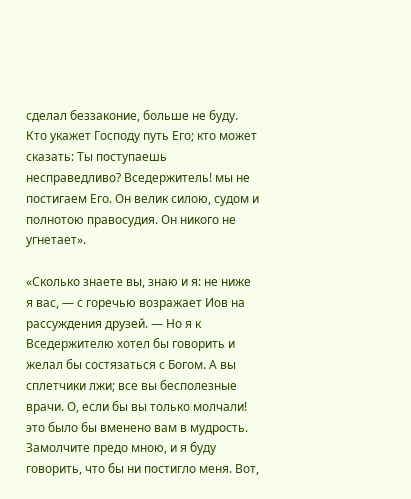сделал беззаконие, больше не буду. Кто укажет Господу путь Его; кто может сказать: Ты поступаешь несправедливо? Вседержитель! мы не постигаем Его. Он велик силою, судом и полнотою правосудия. Он никого не угнетает».

«Сколько знаете вы, знаю и я: не ниже я вас, — с горечью возражает Иов на рассуждения друзей. — Но я к Вседержителю хотел бы говорить и желал бы состязаться с Богом. А вы сплетчики лжи; все вы бесполезные врачи. О, если бы вы только молчали! это было бы вменено вам в мудрость. Замолчите предо мною, и я буду говорить, что бы ни постигло меня. Вот,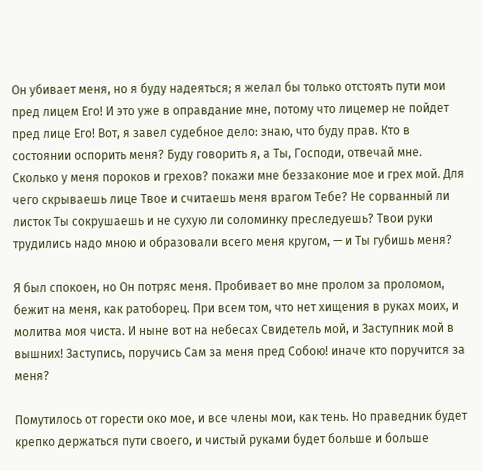Он убивает меня, но я буду надеяться; я желал бы только отстоять пути мои пред лицем Его! И это уже в оправдание мне, потому что лицемер не пойдет пред лице Его! Вот, я завел судебное дело: знаю, что буду прав. Кто в состоянии оспорить меня? Буду говорить я, а Ты, Господи, отвечай мне. Сколько у меня пороков и грехов? покажи мне беззаконие мое и грех мой. Для чего скрываешь лице Твое и считаешь меня врагом Тебе? Не сорванный ли листок Ты сокрушаешь и не сухую ли соломинку преследуешь? Твои руки трудились надо мною и образовали всего меня кругом, — и Ты губишь меня?

Я был спокоен, но Он потряс меня. Пробивает во мне пролом за проломом, бежит на меня, как ратоборец. При всем том, что нет хищения в руках моих, и молитва моя чиста. И ныне вот на небесах Свидетель мой, и Заступник мой в вышних! Заступись, поручись Сам за меня пред Собою! иначе кто поручится за меня?

Помутилось от горести око мое, и все члены мои, как тень. Но праведник будет крепко держаться пути своего, и чистый руками будет больше и больше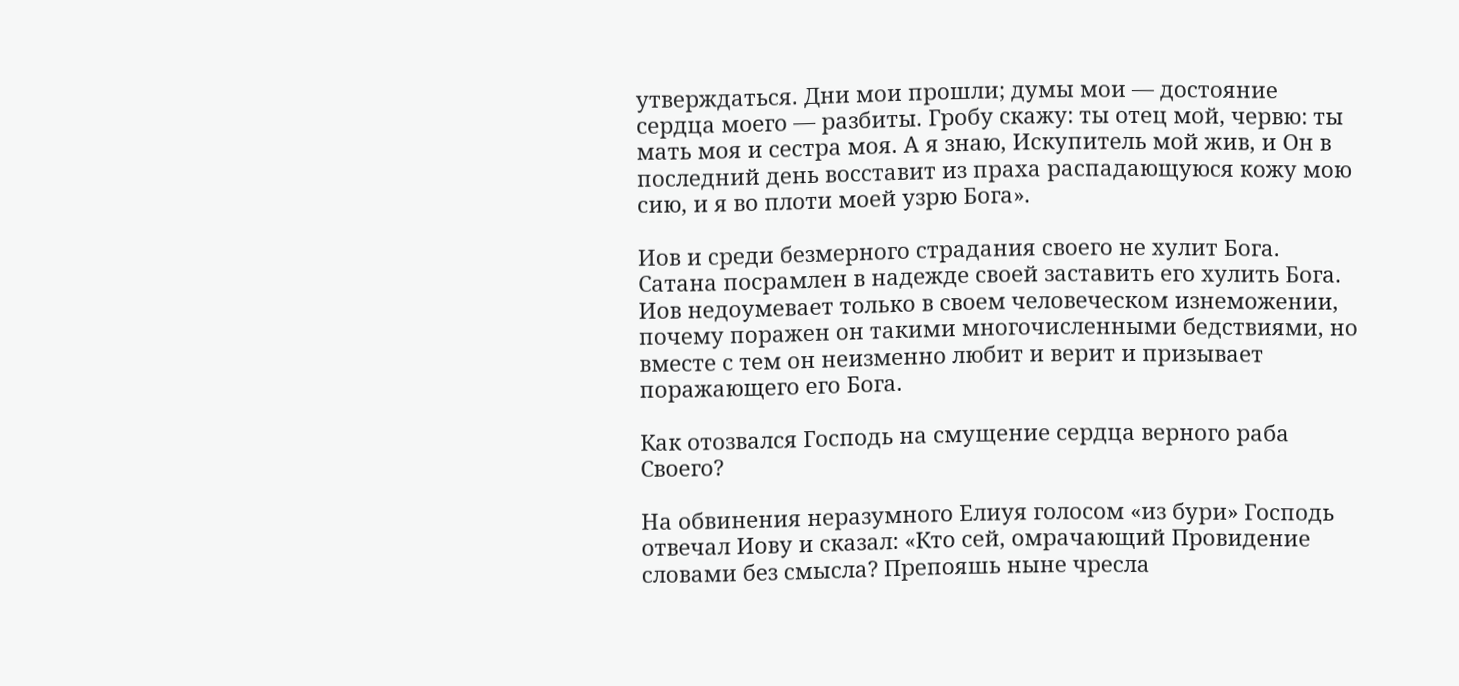утверждаться. Дни мои прошли; думы мои — достояние сердца моего — разбиты. Гробу скажу: ты отец мой, червю: ты мать моя и сестра моя. А я знаю, Искупитель мой жив, и Он в последний день восставит из праха распадающуюся кожу мою сию, и я во плоти моей узрю Бога».

Иов и среди безмерного страдания своего не хулит Бога. Сатана посрамлен в надежде своей заставить его хулить Бога. Иов недоумевает только в своем человеческом изнеможении, почему поражен он такими многочисленными бедствиями, но вместе с тем он неизменно любит и верит и призывает поражающего его Бога.

Как отозвался Господь на смущение сердца верного раба Своего?

На обвинения неразумного Елиуя голосом «из бури» Господь отвечал Иову и сказал: «Кто сей, омрачающий Провидение словами без смысла? Препояшь ныне чресла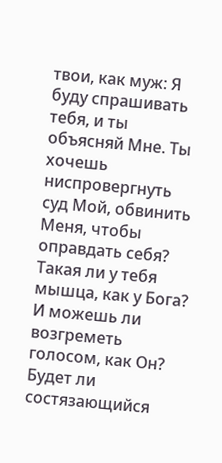твои, как муж: Я буду спрашивать тебя, и ты объясняй Мне. Ты хочешь ниспровергнуть суд Мой, обвинить Меня, чтобы оправдать себя? Такая ли у тебя мышца, как у Бога? И можешь ли возгреметь голосом, как Он? Будет ли состязающийся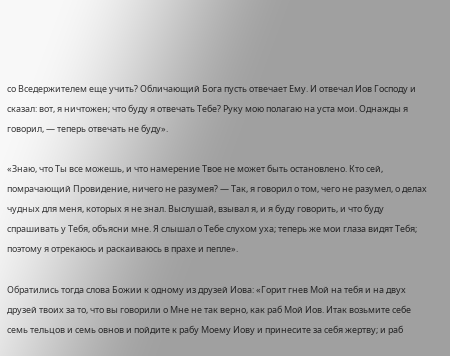со Вседержителем еще учить? Обличающий Бога пусть отвечает Ему. И отвечал Иов Господу и сказал: вот, я ничтожен; что буду я отвечать Тебе? Руку мою полагаю на уста мои. Однажды я говорил, — теперь отвечать не буду».

«Знаю, что Ты все можешь, и что намерение Твое не может быть остановлено. Кто сей, помрачающий Провидение, ничего не разумея? — Так, я говорил о том, чего не разумел, о делах чудных для меня, которых я не знал. Выслушай, взывал я, и я буду говорить, и что буду спрашивать у Тебя, объясни мне. Я слышал о Тебе слухом уха; теперь же мои глаза видят Тебя; поэтому я отрекаюсь и раскаиваюсь в прахе и пепле».

Обратились тогда слова Божии к одному из друзей Иова: «Горит гнев Мой на тебя и на двух друзей твоих за то, что вы говорили о Мне не так верно, как раб Мой Иов. Итак возьмите себе семь тельцов и семь овнов и пойдите к рабу Моему Иову и принесите за себя жертву; и раб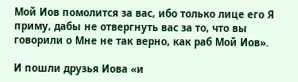Мой Иов помолится за вас, ибо только лице его Я приму, дабы не отвергнуть вас за то, что вы говорили о Мне не так верно, как раб Мой Иов».

И пошли друзья Иова «и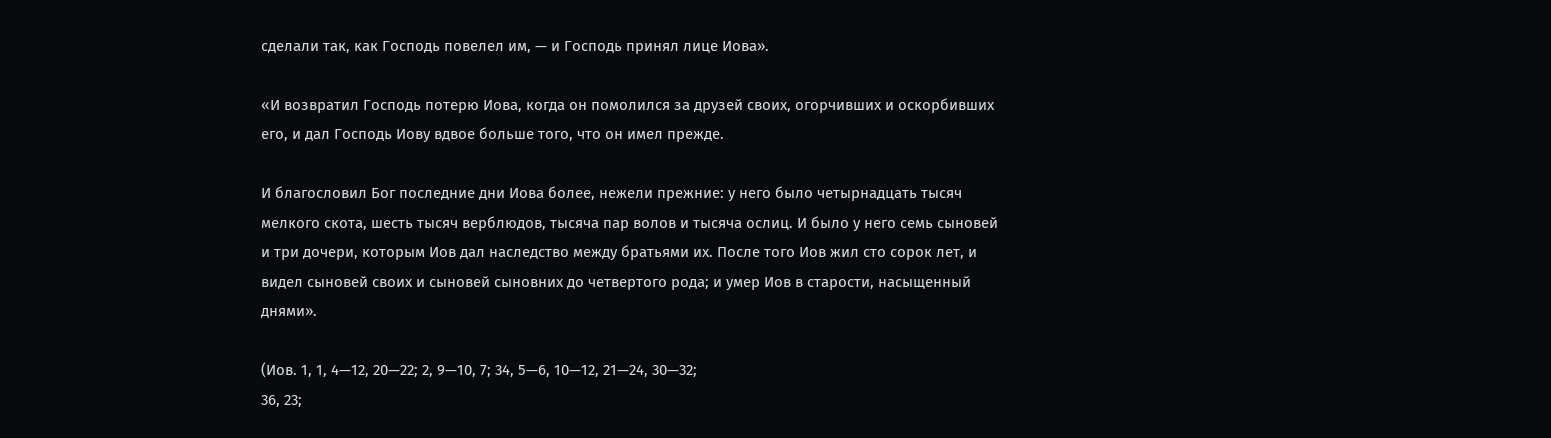сделали так, как Господь повелел им, — и Господь принял лице Иова».

«И возвратил Господь потерю Иова, когда он помолился за друзей своих, огорчивших и оскорбивших его, и дал Господь Иову вдвое больше того, что он имел прежде.

И благословил Бог последние дни Иова более, нежели прежние: у него было четырнадцать тысяч мелкого скота, шесть тысяч верблюдов, тысяча пар волов и тысяча ослиц. И было у него семь сыновей и три дочери, которым Иов дал наследство между братьями их. После того Иов жил сто сорок лет, и видел сыновей своих и сыновей сыновних до четвертого рода; и умер Иов в старости, насыщенный днями».

(Иов. 1, 1, 4—12, 20—22; 2, 9—10, 7; 34, 5—6, 10—12, 21—24, 30—32;
36, 23;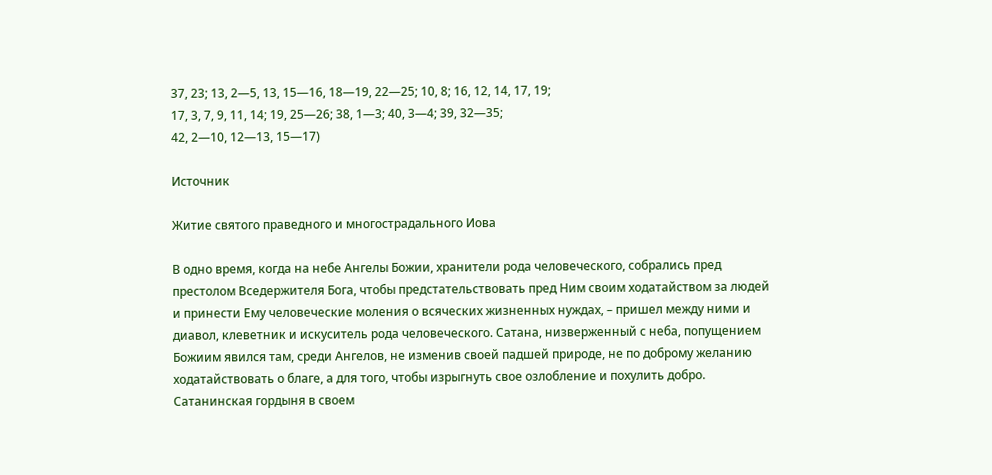37, 23; 13, 2—5, 13, 15—16, 18—19, 22—25; 10, 8; 16, 12, 14, 17, 19;
17, 3, 7, 9, 11, 14; 19, 25—26; 38, 1—3; 40, 3—4; 39, 32—35;
42, 2—10, 12—13, 15—17)

Источник

Житие святого праведного и многострадального Иова

В одно время, когда на небе Ангелы Божии, хранители рода человеческого, собрались пред престолом Вседержителя Бога, чтобы предстательствовать пред Ним своим ходатайством за людей и принести Ему человеческие моления о всяческих жизненных нуждах, – пришел между ними и диавол, клеветник и искуситель рода человеческого. Сатана, низверженный с неба, попущением Божиим явился там, среди Ангелов, не изменив своей падшей природе, не по доброму желанию ходатайствовать о благе, а для того, чтобы изрыгнуть свое озлобление и похулить добро. Сатанинская гордыня в своем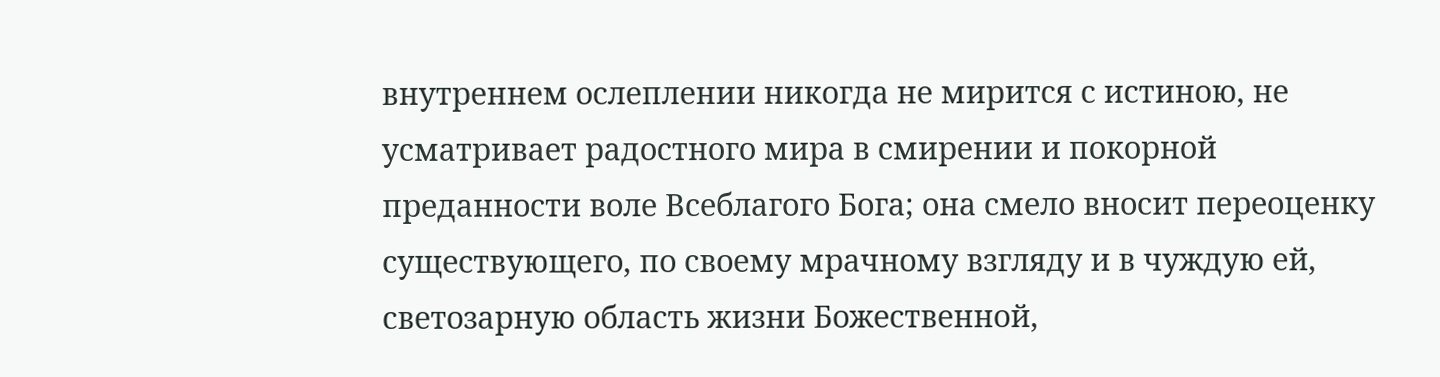внутреннем ослеплении никогда не мирится с истиною, не усматривает радостного мира в смирении и покорной преданности воле Всеблагого Бога; она смело вносит переоценку существующего, по своему мрачному взгляду и в чуждую ей, светозарную область жизни Божественной,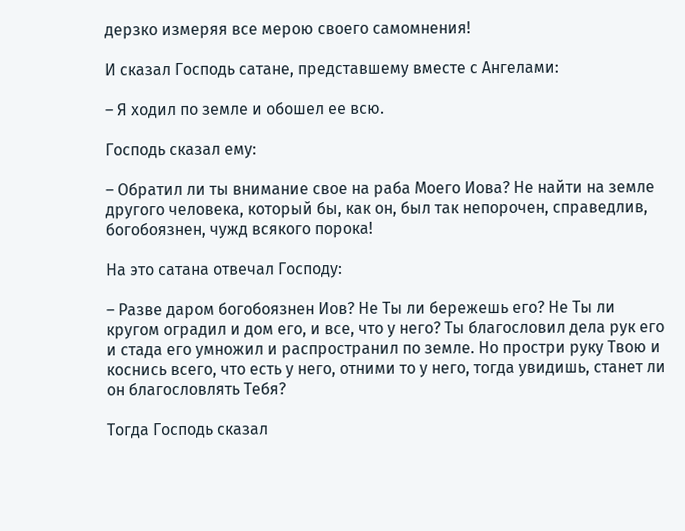дерзко измеряя все мерою своего самомнения!

И сказал Господь сатане, представшему вместе с Ангелами:

– Я ходил по земле и обошел ее всю.

Господь сказал ему:

– Обратил ли ты внимание свое на раба Моего Иова? Не найти на земле другого человека, который бы, как он, был так непорочен, справедлив, богобоязнен, чужд всякого порока!

На это сатана отвечал Господу:

– Разве даром богобоязнен Иов? Не Ты ли бережешь его? Не Ты ли кругом оградил и дом его, и все, что у него? Ты благословил дела рук его и стада его умножил и распространил по земле. Но простри руку Твою и коснись всего, что есть у него, отними то у него, тогда увидишь, станет ли он благословлять Тебя?

Тогда Господь сказал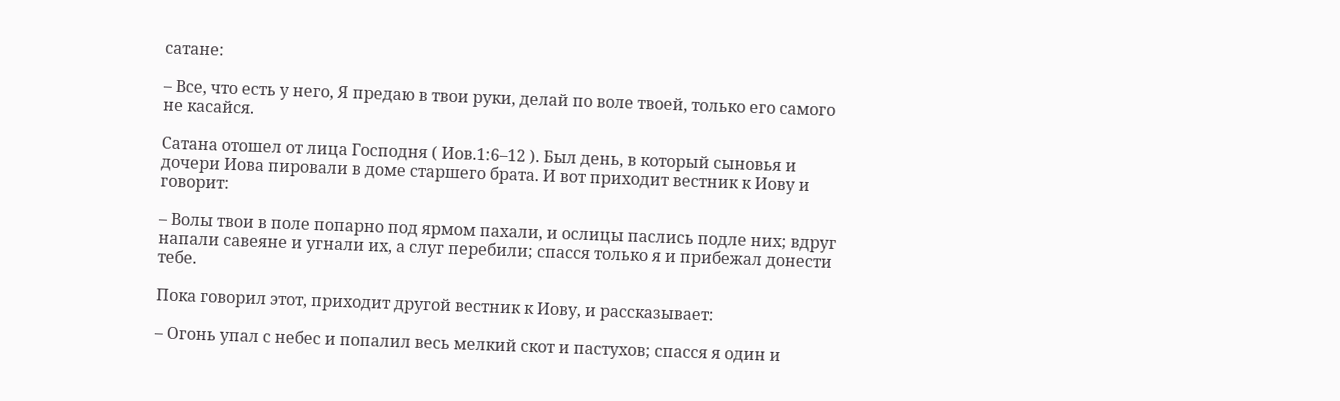сатане:

– Все, что есть у него, Я предаю в твои руки, делай по воле твоей, только его самого не касайся.

Сатана отошел от лица Господня ( Иов.1:6–12 ). Был день, в который сыновья и дочери Иова пировали в доме старшего брата. И вот приходит вестник к Иову и говорит:

– Волы твои в поле попарно под ярмом пахали, и ослицы паслись подле них; вдруг напали савеяне и угнали их, а слуг перебили; спасся только я и прибежал донести тебе.

Пока говорил этот, приходит другой вестник к Иову, и рассказывает:

– Огонь упал с небес и попалил весь мелкий скот и пастухов; спасся я один и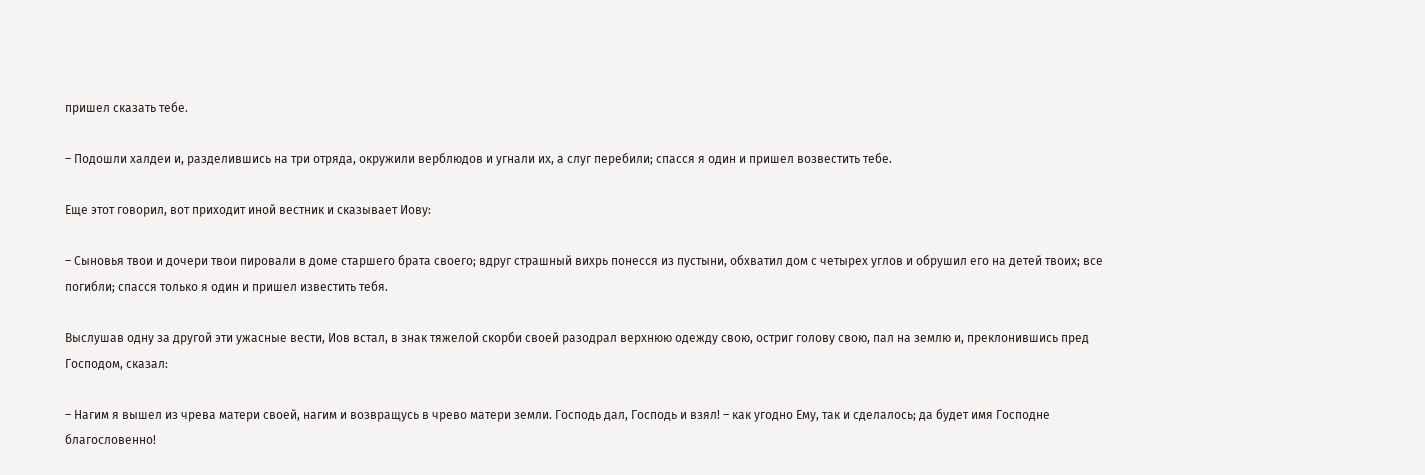пришел сказать тебе.

– Подошли халдеи и, разделившись на три отряда, окружили верблюдов и угнали их, а слуг перебили; спасся я один и пришел возвестить тебе.

Еще этот говорил, вот приходит иной вестник и сказывает Иову:

– Сыновья твои и дочери твои пировали в доме старшего брата своего; вдруг страшный вихрь понесся из пустыни, обхватил дом с четырех углов и обрушил его на детей твоих; все погибли; спасся только я один и пришел известить тебя.

Выслушав одну за другой эти ужасные вести, Иов встал, в знак тяжелой скорби своей разодрал верхнюю одежду свою, остриг голову свою, пал на землю и, преклонившись пред Господом, сказал:

– Нагим я вышел из чрева матери своей, нагим и возвращусь в чрево матери земли. Господь дал, Господь и взял! – как угодно Ему, так и сделалось; да будет имя Господне благословенно!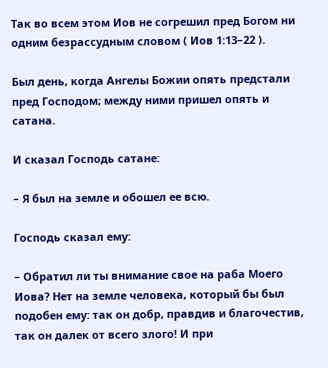Так во всем этом Иов не согрешил пред Богом ни одним безрассудным словом ( Иов 1:13–22 ).

Был день, когда Ангелы Божии опять предстали пред Господом; между ними пришел опять и сатана.

И сказал Господь сатане:

– Я был на земле и обошел ее всю.

Господь сказал ему:

– Обратил ли ты внимание свое на раба Моего Иова? Нет на земле человека, который бы был подобен ему: так он добр, правдив и благочестив, так он далек от всего злого! И при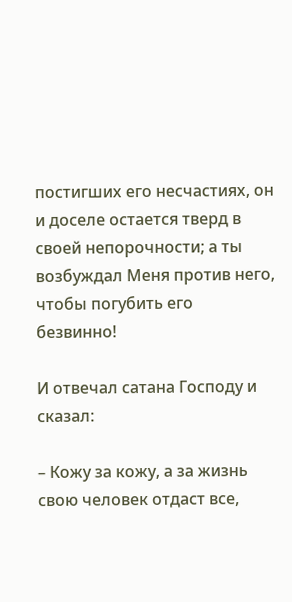постигших его несчастиях, он и доселе остается тверд в своей непорочности; а ты возбуждал Меня против него, чтобы погубить его безвинно!

И отвечал сатана Господу и сказал:

– Кожу за кожу, а за жизнь свою человек отдаст все,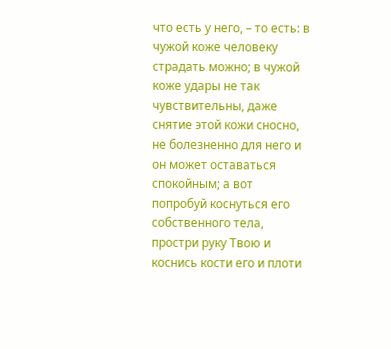что есть у него, – то есть: в чужой коже человеку страдать можно; в чужой коже удары не так чувствительны, даже снятие этой кожи сносно, не болезненно для него и он может оставаться спокойным; а вот попробуй коснуться его собственного тела, простри руку Твою и коснись кости его и плоти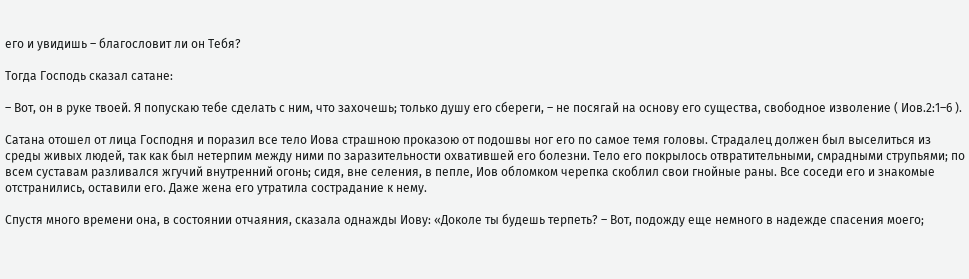его и увидишь – благословит ли он Тебя?

Тогда Господь сказал сатане:

– Вот, он в руке твоей. Я попускаю тебе сделать с ним, что захочешь; только душу его сбереги, – не посягай на основу его существа, свободное изволение ( Иов.2:1–6 ).

Сатана отошел от лица Господня и поразил все тело Иова страшною проказою от подошвы ног его по самое темя головы. Страдалец должен был выселиться из среды живых людей, так как был нетерпим между ними по заразительности охватившей его болезни. Тело его покрылось отвратительными, смрадными струпьями; по всем суставам разливался жгучий внутренний огонь; сидя, вне селения, в пепле, Иов обломком черепка скоблил свои гнойные раны. Все соседи его и знакомые отстранились, оставили его. Даже жена его утратила сострадание к нему.

Спустя много времени она, в состоянии отчаяния, сказала однажды Иову: «Доколе ты будешь терпеть? – Вот, подожду еще немного в надежде спасения моего;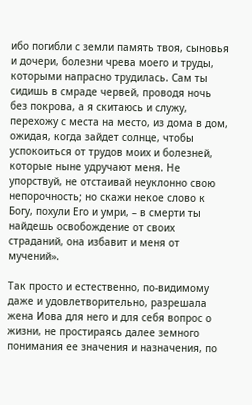ибо погибли с земли память твоя, сыновья и дочери, болезни чрева моего и труды, которыми напрасно трудилась. Сам ты сидишь в смраде червей, проводя ночь без покрова, а я скитаюсь и служу, перехожу с места на место, из дома в дом, ожидая, когда зайдет солнце, чтобы успокоиться от трудов моих и болезней, которые ныне удручают меня. Не упорствуй, не отстаивай неуклонно свою непорочность; но скажи некое слово к Богу, похули Его и умри, – в смерти ты найдешь освобождение от своих страданий, она избавит и меня от мучений».

Так просто и естественно, по-видимому даже и удовлетворительно, разрешала жена Иова для него и для себя вопрос о жизни, не простираясь далее земного понимания ее значения и назначения, по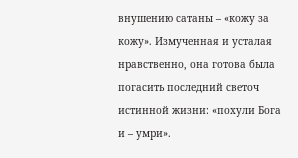внушению сатаны – «кожу за кожу». Измученная и усталая нравственно, она готова была погасить последний светоч истинной жизни: «похули Бога и – умри».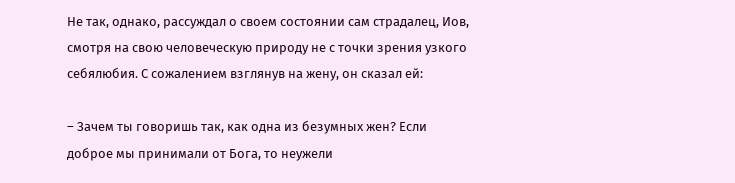Не так, однако, рассуждал о своем состоянии сам страдалец, Иов, смотря на свою человеческую природу не с точки зрения узкого себялюбия. С сожалением взглянув на жену, он сказал ей:

– Зачем ты говоришь так, как одна из безумных жен? Если доброе мы принимали от Бога, то неужели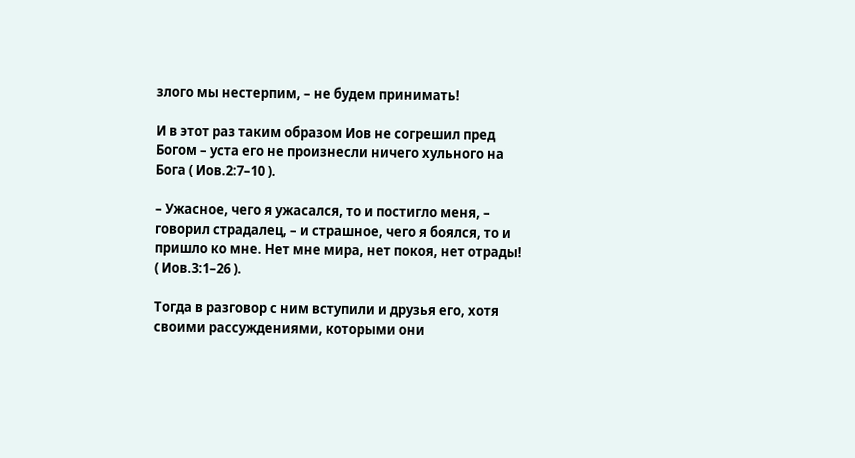злого мы нестерпим, – не будем принимать!

И в этот раз таким образом Иов не согрешил пред Богом – уста его не произнесли ничего хульного на Бога ( Иов.2:7–10 ).

– Ужасное, чего я ужасался, то и постигло меня, – говорил страдалец, – и страшное, чего я боялся, то и пришло ко мне. Нет мне мира, нет покоя, нет отрады! ( Иов.3:1–26 ).

Тогда в разговор с ним вступили и друзья его, хотя своими рассуждениями, которыми они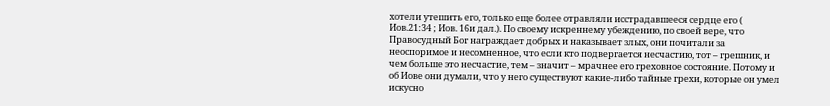хотели утешить его, только еще более отравляли исстрадавшееся сердце его ( Иов.21:34 ; Иов. 16и дал.). По своему искреннему убеждению, по своей вере, что Правосудный Бог награждает добрых и наказывает злых, они почитали за неоспоримое и несомненное, что если кто подвергается несчастию, тот – грешник, и чем больше это несчастие, тем – значит – мрачнее его греховное состояние. Потому и об Иове они думали, что у него существуют какие-либо тайные грехи, которые он умел искусно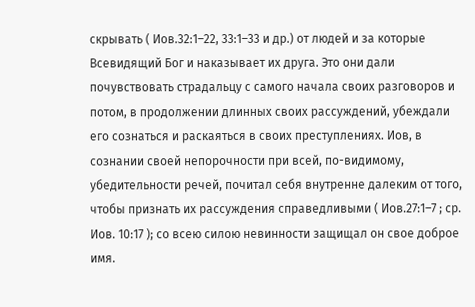скрывать ( Иов.32:1–22, 33:1–33 и др.) от людей и за которые Всевидящий Бог и наказывает их друга. Это они дали почувствовать страдальцу с самого начала своих разговоров и потом, в продолжении длинных своих рассуждений, убеждали его сознаться и раскаяться в своих преступлениях. Иов, в сознании своей непорочности при всей, по-видимому, убедительности речей, почитал себя внутренне далеким от того, чтобы признать их рассуждения справедливыми ( Иов.27:1–7 ; ср. Иов. 10:17 ); со всею силою невинности защищал он свое доброе имя.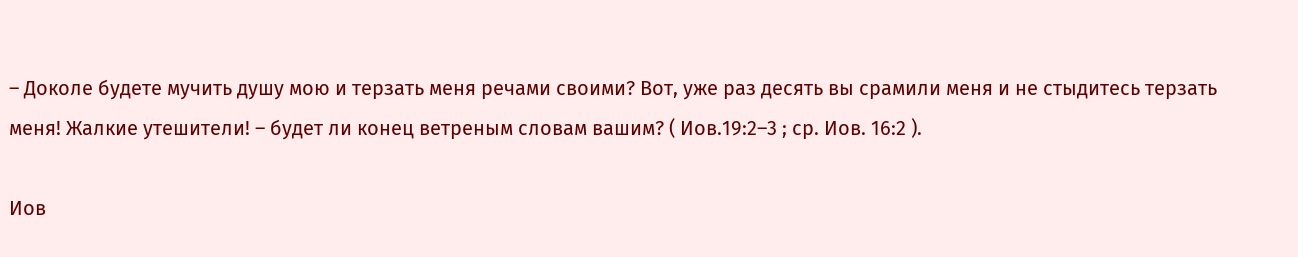– Доколе будете мучить душу мою и терзать меня речами своими? Вот, уже раз десять вы срамили меня и не стыдитесь терзать меня! Жалкие утешители! – будет ли конец ветреным словам вашим? ( Иов.19:2–3 ; ср. Иов. 16:2 ).

Иов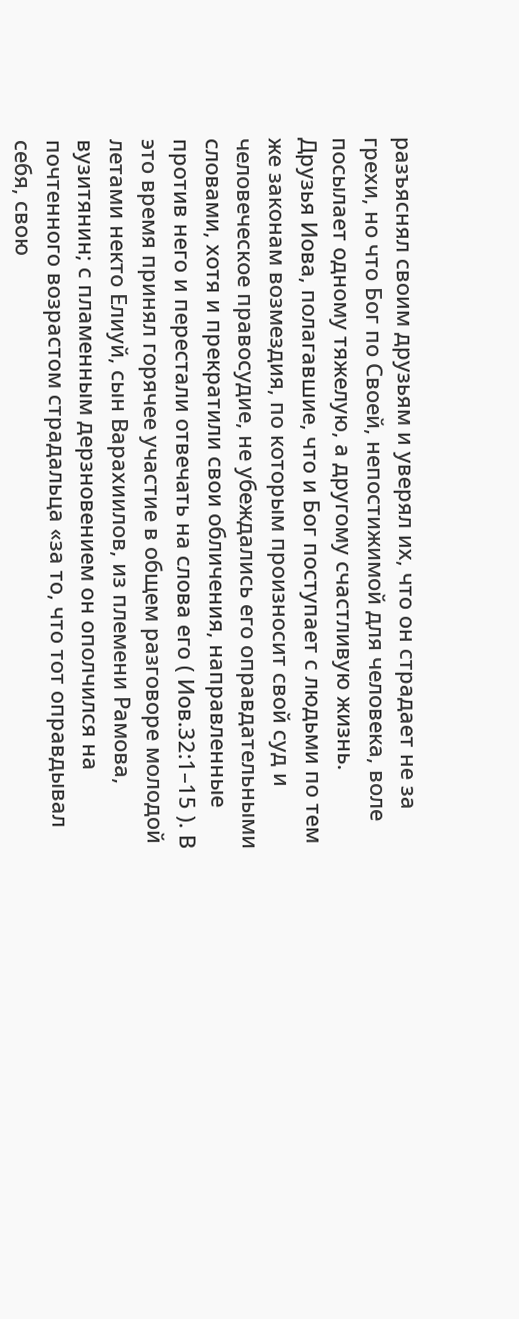разъяснял своим друзьям и уверял их, что он страдает не за грехи, но что Бог по Своей, непостижимой для человека, воле посылает одному тяжелую, а другому счастливую жизнь. Друзья Иова, полагавшие, что и Бог поступает с людьми по тем же законам возмездия, по которым произносит свой суд и человеческое правосудие, не убеждались его оправдательными словами, хотя и прекратили свои обличения, направленные против него и перестали отвечать на слова его ( Иов.32:1–15 ). В это время принял горячее участие в общем разговоре молодой летами некто Елиуй, сын Варахиилов, из племени Рамова, вузитянин; с пламенным дерзновением он ополчился на почтенного возрастом страдальца «за то, что тот оправдывал себя, свою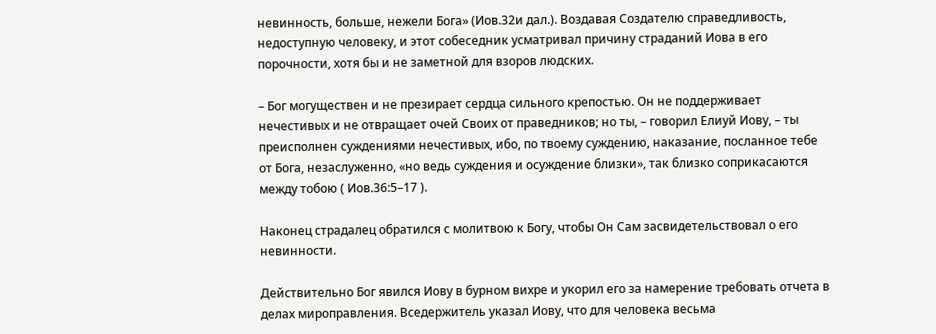невинность, больше, нежели Бога» (Иов.32и дал.). Воздавая Создателю справедливость, недоступную человеку, и этот собеседник усматривал причину страданий Иова в его порочности, хотя бы и не заметной для взоров людских.

– Бог могуществен и не презирает сердца сильного крепостью. Он не поддерживает нечестивых и не отвращает очей Своих от праведников; но ты, – говорил Елиуй Иову, – ты преисполнен суждениями нечестивых, ибо, по твоему суждению, наказание, посланное тебе от Бога, незаслуженно, «но ведь суждения и осуждение близки», так близко соприкасаются между тобою ( Иов.36:5–17 ).

Наконец страдалец обратился с молитвою к Богу, чтобы Он Сам засвидетельствовал о его невинности.

Действительно Бог явился Иову в бурном вихре и укорил его за намерение требовать отчета в делах мироправления. Вседержитель указал Иову, что для человека весьма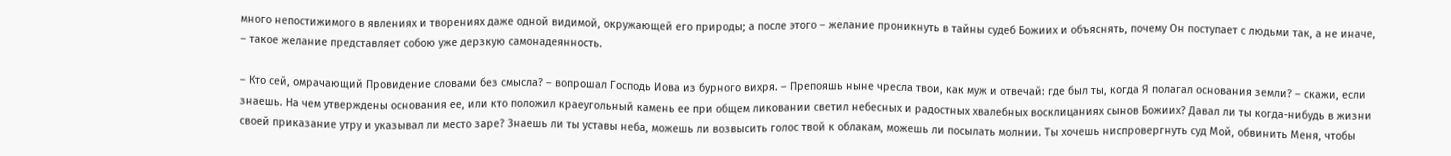много непостижимого в явлениях и творениях даже одной видимой, окружающей его природы; а после этого – желание проникнуть в тайны судеб Божиих и объяснять, почему Он поступает с людьми так, а не иначе, – такое желание представляет собою уже дерзкую самонадеянность.

– Кто сей, омрачающий Провидение словами без смысла? – вопрошал Господь Иова из бурного вихря. – Препояшь ныне чресла твои, как муж и отвечай: где был ты, когда Я полагал основания земли? – скажи, если знаешь. На чем утверждены основания ее, или кто положил краеугольный камень ее при общем ликовании светил небесных и радостных хвалебных восклицаниях сынов Божиих? Давал ли ты когда-нибудь в жизни своей приказание утру и указывал ли место заре? Знаешь ли ты уставы неба, можешь ли возвысить голос твой к облакам, можешь ли посылать молнии. Ты хочешь ниспровергнуть суд Мой, обвинить Меня, чтобы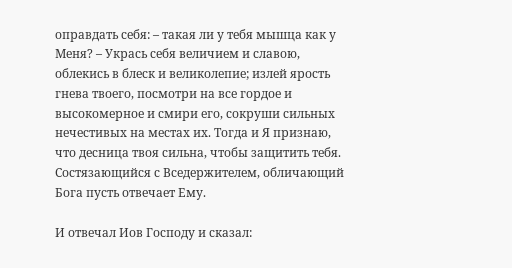оправдать себя: – такая ли у тебя мышца как у Меня? – Укрась себя величием и славою, облекись в блеск и великолепие; излей ярость гнева твоего, посмотри на все гордое и высокомерное и смири его, сокруши сильных нечестивых на местах их. Тогда и Я признаю, что десница твоя сильна, чтобы защитить тебя. Состязающийся с Вседержителем, обличающий Бога пусть отвечает Ему.

И отвечал Иов Господу и сказал: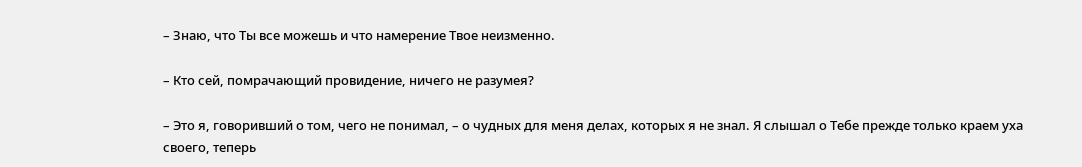– Знаю, что Ты все можешь и что намерение Твое неизменно.

– Кто сей, помрачающий провидение, ничего не разумея?

– Это я, говоривший о том, чего не понимал, – о чудных для меня делах, которых я не знал. Я слышал о Тебе прежде только краем уха своего, теперь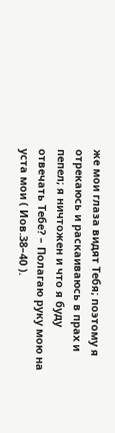же мои глаза видят Тебя; поэтому я отрекаюсь и раскаиваюсь в прах и пепел; я ничтожен и что я буду отвечать Тебе? – Полагаю руку мою на уста мои ( Иов.38–40 ).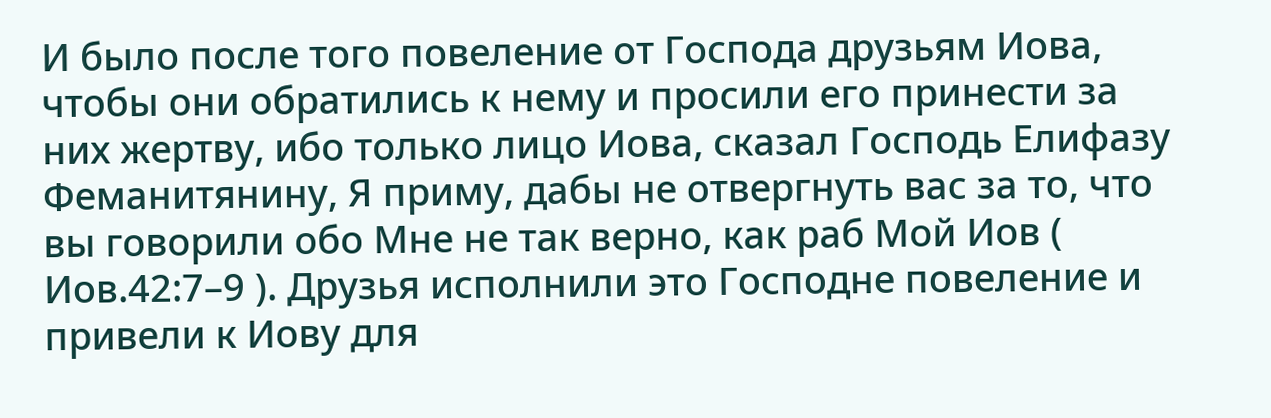И было после того повеление от Господа друзьям Иова, чтобы они обратились к нему и просили его принести за них жертву, ибо только лицо Иова, сказал Господь Елифазу Феманитянину, Я приму, дабы не отвергнуть вас за то, что вы говорили обо Мне не так верно, как раб Мой Иов ( Иов.42:7–9 ). Друзья исполнили это Господне повеление и привели к Иову для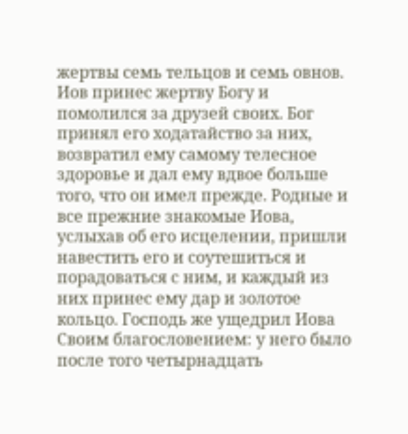жертвы семь тельцов и семь овнов. Иов принес жертву Богу и помолился за друзей своих. Бог принял его ходатайство за них, возвратил ему самому телесное здоровье и дал ему вдвое больше того, что он имел прежде. Родные и все прежние знакомые Иова, услыхав об его исцелении, пришли навестить его и соутешиться и порадоваться с ним, и каждый из них принес ему дар и золотое кольцо. Господь же ущедрил Иова Своим благословением: у него было после того четырнадцать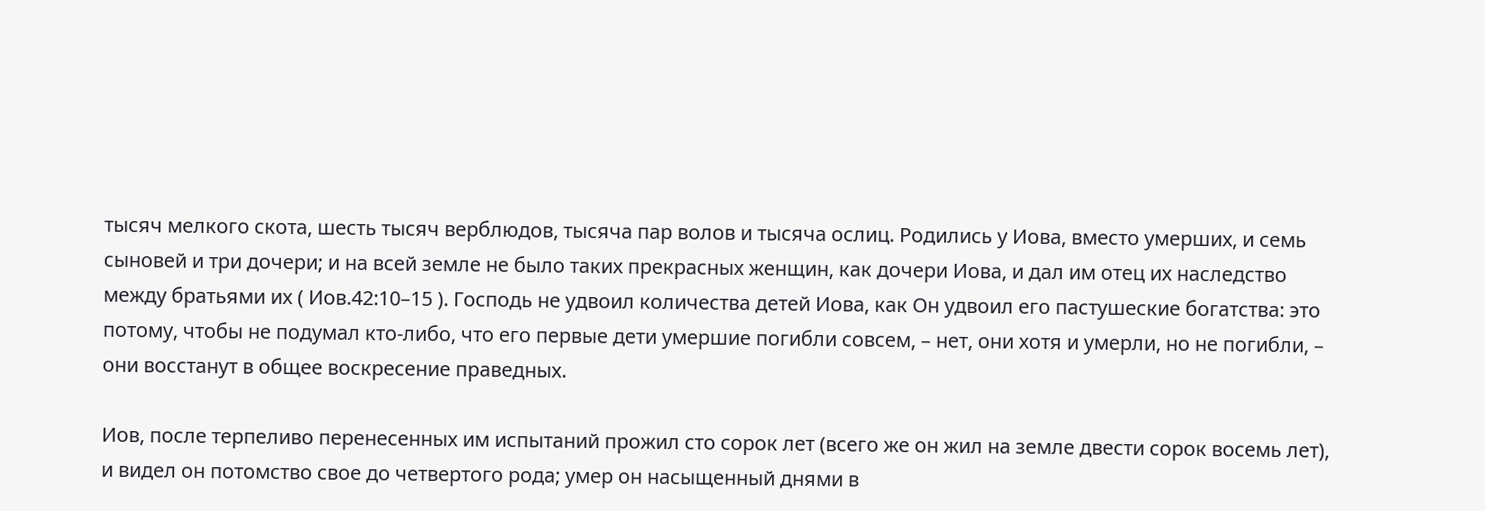тысяч мелкого скота, шесть тысяч верблюдов, тысяча пар волов и тысяча ослиц. Родились у Иова, вместо умерших, и семь сыновей и три дочери; и на всей земле не было таких прекрасных женщин, как дочери Иова, и дал им отец их наследство между братьями их ( Иов.42:10–15 ). Господь не удвоил количества детей Иова, как Он удвоил его пастушеские богатства: это потому, чтобы не подумал кто-либо, что его первые дети умершие погибли совсем, – нет, они хотя и умерли, но не погибли, – они восстанут в общее воскресение праведных.

Иов, после терпеливо перенесенных им испытаний прожил сто сорок лет (всего же он жил на земле двести сорок восемь лет), и видел он потомство свое до четвертого рода; умер он насыщенный днями в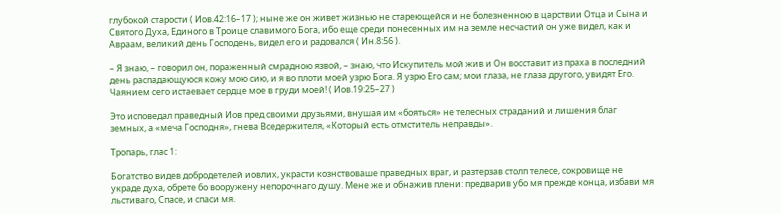глубокой старости ( Иов.42:16–17 ); ныне же он живет жизнью не стареющейся и не болезненною в царствии Отца и Сына и Святого Духа, Единого в Троице славимого Бога, ибо еще среди понесенных им на земле несчастий он уже видел, как и Авраам, великий день Господень, видел его и радовался ( Ин.8:56 ).

– Я знаю, – говорил он, пораженный смрадною язвой, – знаю, что Искупитель мой жив и Он восставит из праха в последний день распадающуюся кожу мою сию, и я во плоти моей узрю Бога. Я узрю Его сам; мои глаза, не глаза другого, увидят Его. Чаянием сего истаевает сердце мое в груди моей! ( Иов.19:25–27 )

Это исповедал праведный Иов пред своими друзьями, внушая им «бояться» не телесных страданий и лишения благ земных, а «меча Господня», гнева Вседержителя, «Который есть отмститель неправды».

Тропарь, глас 1:

Богатство видев добродетелей иовлих, украсти кознствоваше праведных враг, и разтерзав столп телесе, сокровище не украде духа, обрете бо вооружену непорочнаго душу. Мене же и обнажив плени: предварив убо мя прежде конца, избави мя льстиваго, Спасе, и спаси мя.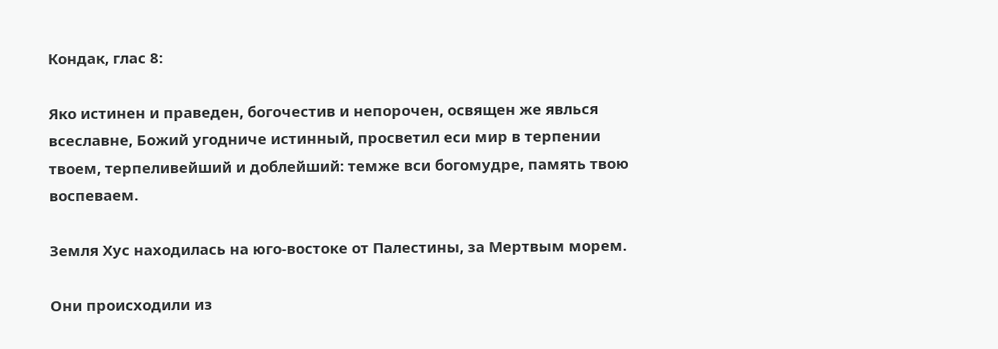Кондак, глас 8:

Яко истинен и праведен, богочестив и непорочен, освящен же явлься всеславне, Божий угодниче истинный, просветил еси мир в терпении твоем, терпеливейший и доблейший: темже вси богомудре, память твою воспеваем.

Земля Хус находилась на юго-востоке от Палестины, за Мертвым морем.

Они происходили из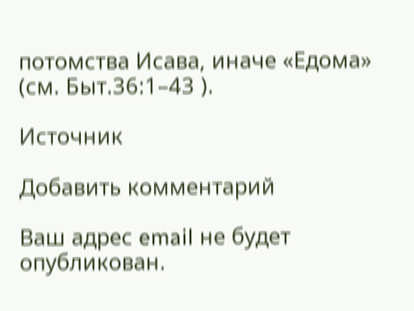потомства Исава, иначе «Едома» (см. Быт.36:1–43 ).

Источник

Добавить комментарий

Ваш адрес email не будет опубликован.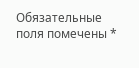Обязательные поля помечены *